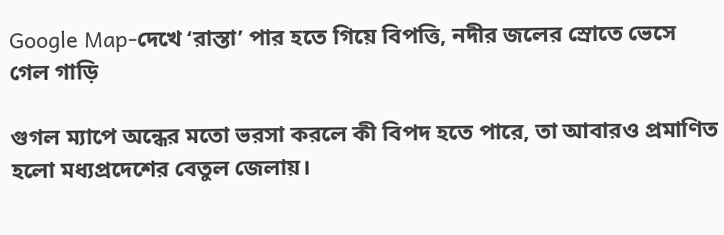Google Map-দেখে ‘রাস্তা’ পার হতে গিয়ে বিপত্তি, নদীর জলের স্রোতে ভেসে গেল গাড়ি

গুগল ম্যাপে অন্ধের মতো ভরসা করলে কী বিপদ হতে পারে, তা আবারও প্রমাণিত হলো মধ্যপ্রদেশের বেতুল জেলায়।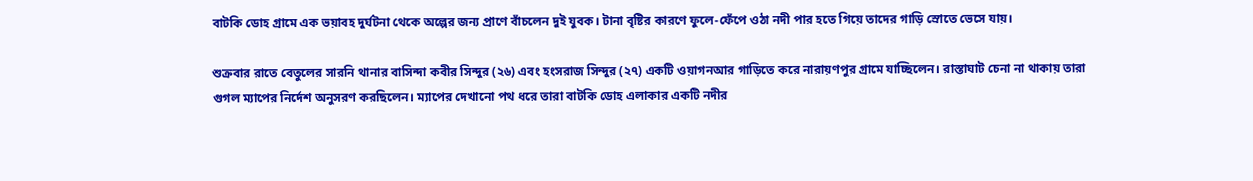বাটকি ডোহ গ্রামে এক ভয়াবহ দুর্ঘটনা থেকে অল্পের জন্য প্রাণে বাঁচলেন দুই যুবক। টানা বৃষ্টির কারণে ফুলে-ফেঁপে ওঠা নদী পার হতে গিয়ে তাদের গাড়ি স্রোতে ভেসে যায়।

শুক্রবার রাতে বেতুলের সারনি থানার বাসিন্দা কবীর সিন্দুর (২৬) এবং হংসরাজ সিন্দুর (২৭) একটি ওয়াগনআর গাড়িতে করে নারায়ণপুর গ্রামে যাচ্ছিলেন। রাস্তাঘাট চেনা না থাকায় তারা গুগল ম্যাপের নির্দেশ অনুসরণ করছিলেন। ম্যাপের দেখানো পথ ধরে তারা বাটকি ডোহ এলাকার একটি নদীর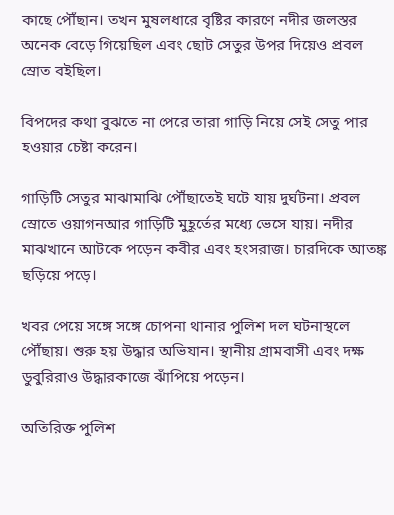কাছে পৌঁছান। তখন মুষলধারে বৃষ্টির কারণে নদীর জলস্তর অনেক বেড়ে গিয়েছিল এবং ছোট সেতুর উপর দিয়েও প্রবল স্রোত বইছিল।

বিপদের কথা বুঝতে না পেরে তারা গাড়ি নিয়ে সেই সেতু পার হওয়ার চেষ্টা করেন।

গাড়িটি সেতুর মাঝামাঝি পৌঁছাতেই ঘটে যায় দুর্ঘটনা। প্রবল স্রোতে ওয়াগনআর গাড়িটি মুহূর্তের মধ্যে ভেসে যায়। নদীর মাঝখানে আটকে পড়েন কবীর এবং হংসরাজ। চারদিকে আতঙ্ক ছড়িয়ে পড়ে।

খবর পেয়ে সঙ্গে সঙ্গে চোপনা থানার পুলিশ দল ঘটনাস্থলে পৌঁছায়। শুরু হয় উদ্ধার অভিযান। স্থানীয় গ্রামবাসী এবং দক্ষ ডুবুরিরাও উদ্ধারকাজে ঝাঁপিয়ে পড়েন।

অতিরিক্ত পুলিশ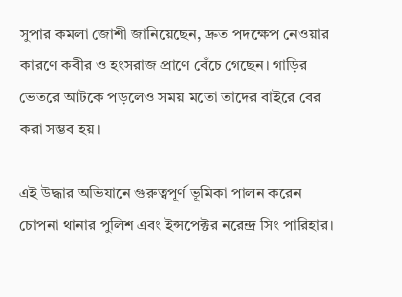সুপার কমলা জোশী জানিয়েছেন, দ্রুত পদক্ষেপ নেওয়ার কারণে কবীর ও হংসরাজ প্রাণে বেঁচে গেছেন। গাড়ির ভেতরে আটকে পড়লেও সময় মতো তাদের বাইরে বের করা সম্ভব হয়।

এই উদ্ধার অভিযানে গুরুত্বপূর্ণ ভূমিকা পালন করেন চোপনা থানার পুলিশ এবং ইন্সপেক্টর নরেন্দ্র সিং পারিহার।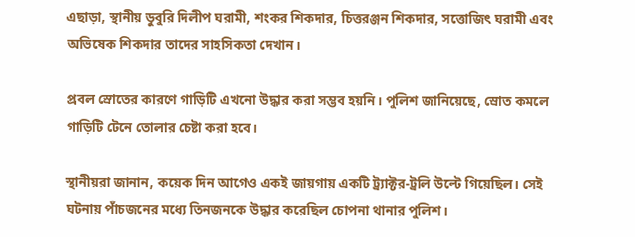এছাড়া, স্থানীয় ডুবুরি দিলীপ ঘরামী, শংকর শিকদার, চিত্তরঞ্জন শিকদার, সত্তোজিৎ ঘরামী এবং অভিষেক শিকদার তাদের সাহসিকতা দেখান।

প্রবল স্রোতের কারণে গাড়িটি এখনো উদ্ধার করা সম্ভব হয়নি। পুলিশ জানিয়েছে, স্রোত কমলে গাড়িটি টেনে তোলার চেষ্টা করা হবে।

স্থানীয়রা জানান, কয়েক দিন আগেও একই জায়গায় একটি ট্র্যাক্টর-ট্রলি উল্টে গিয়েছিল। সেই ঘটনায় পাঁচজনের মধ্যে তিনজনকে উদ্ধার করেছিল চোপনা থানার পুলিশ।